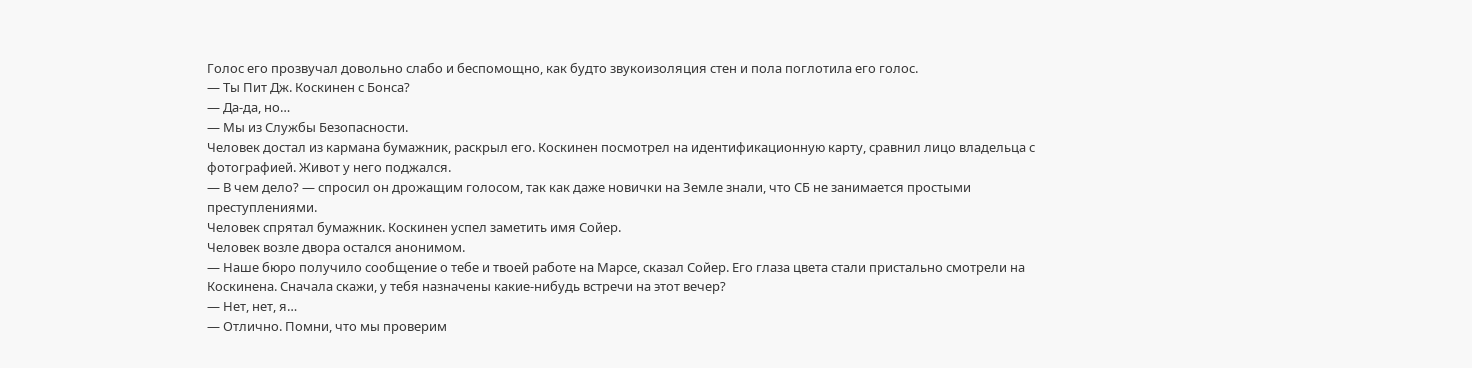Голос его прозвучал довольно слабо и беспомощно, как будто звукоизоляция стен и пола поглотила его голос.
— Ты Пит Дж. Коскинен с Бонса?
— Да-да, но…
— Мы из Службы Безопасности.
Человек достал из кармана бумажник, раскрыл его. Коскинен посмотрел на идентификационную карту, сравнил лицо владельца с фотографией. Живот у него поджался.
— В чем дело? — спросил он дрожащим голосом, так как даже новички на Земле знали, что СБ не занимается простыми преступлениями.
Человек спрятал бумажник. Коскинен успел заметить имя Сойер.
Человек возле двора остался анонимом.
— Наше бюро получило сообщение о тебе и твоей работе на Марсе, сказал Сойер. Его глаза цвета стали пристально смотрели на Коскинена. Сначала скажи, у тебя назначены какие-нибудь встречи на этот вечер?
— Нет, нет, я…
— Отлично. Помни, что мы проверим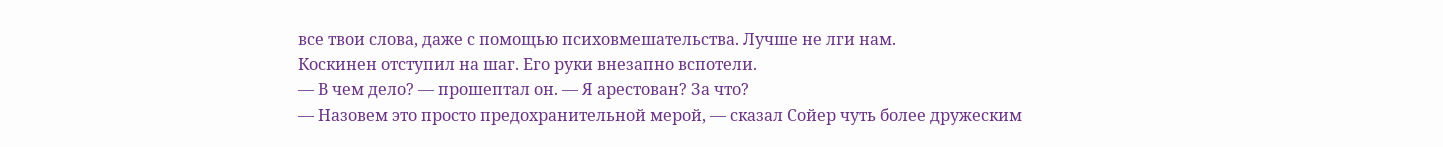все твои слова, даже с помощью психовмешательства. Лучше не лги нам.
Коскинен отступил на шаг. Его руки внезапно вспотели.
— В чем дело? — прошептал он. — Я арестован? За что?
— Назовем это просто предохранительной мерой, — сказал Сойер чуть более дружеским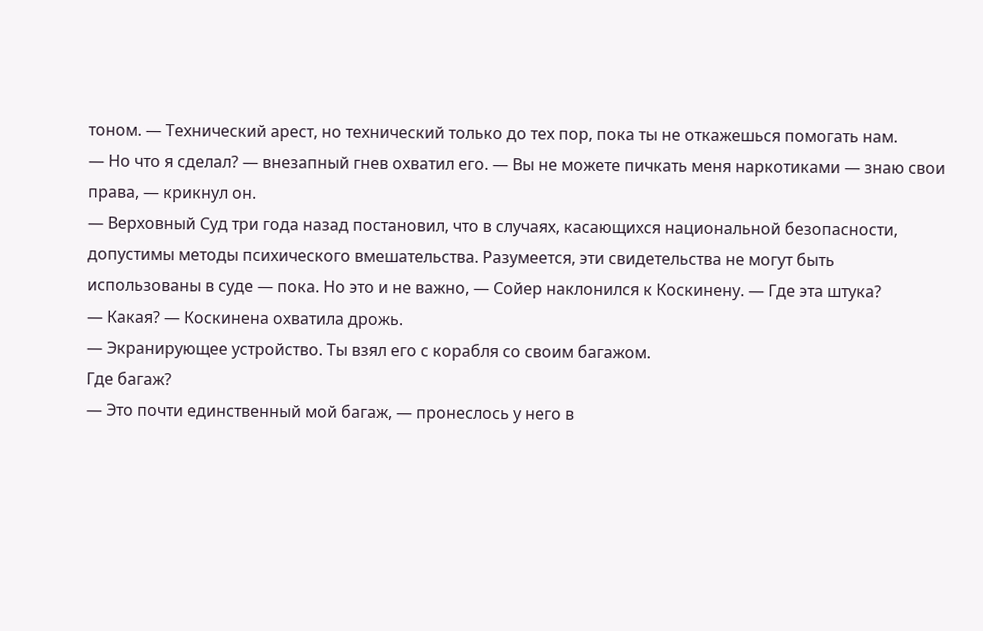тоном. — Технический арест, но технический только до тех пор, пока ты не откажешься помогать нам.
— Но что я сделал? — внезапный гнев охватил его. — Вы не можете пичкать меня наркотиками — знаю свои права, — крикнул он.
— Верховный Суд три года назад постановил, что в случаях, касающихся национальной безопасности, допустимы методы психического вмешательства. Разумеется, эти свидетельства не могут быть использованы в суде — пока. Но это и не важно, — Сойер наклонился к Коскинену. — Где эта штука?
— Какая? — Коскинена охватила дрожь.
— Экранирующее устройство. Ты взял его с корабля со своим багажом.
Где багаж?
— Это почти единственный мой багаж, — пронеслось у него в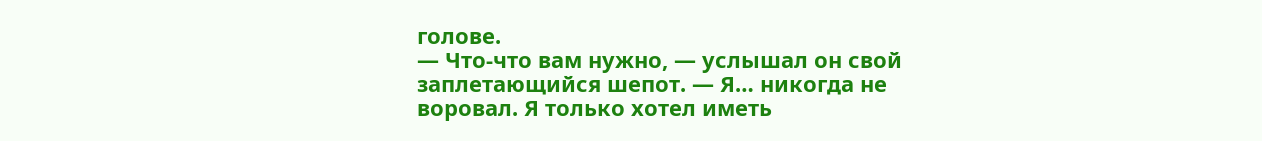голове.
— Что-что вам нужно, — услышал он свой заплетающийся шепот. — Я… никогда не воровал. Я только хотел иметь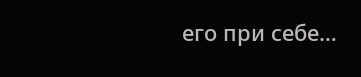его при себе…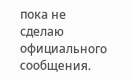пока не сделаю официального сообщения.